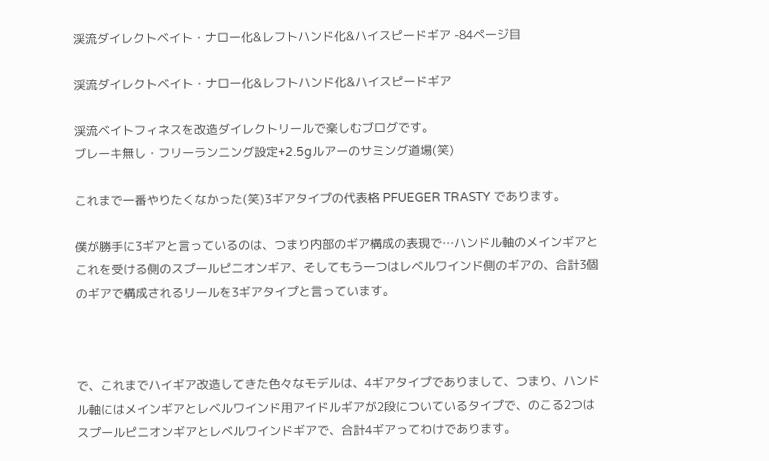渓流ダイレクトベイト・ナロー化&レフトハンド化&ハイスピードギア -84ページ目

渓流ダイレクトベイト・ナロー化&レフトハンド化&ハイスピードギア

渓流ベイトフィネスを改造ダイレクトリールで楽しむブログです。
ブレーキ無し・フリーランニング設定+2.5gルアーのサミング道場(笑)

これまで一番やりたくなかった(笑)3ギアタイプの代表格 PFUEGER TRASTY であります。

僕が勝手に3ギアと言っているのは、つまり内部のギア構成の表現で…ハンドル軸のメインギアとこれを受ける側のスプールピニオンギア、そしてもう一つはレベルワインド側のギアの、合計3個のギアで構成されるリールを3ギアタイプと言っています。



で、これまでハイギア改造してきた色々なモデルは、4ギアタイプでありまして、つまり、ハンドル軸にはメインギアとレベルワインド用アイドルギアが2段についているタイプで、のこる2つはスプールピニオンギアとレベルワインドギアで、合計4ギアってわけであります。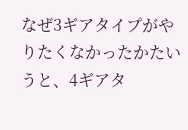なぜ3ギアタイプがやりたくなかったかたいうと、4ギアタ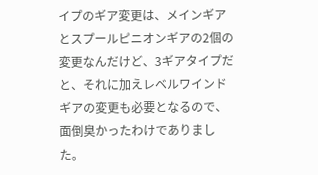イプのギア変更は、メインギアとスプールピニオンギアの2個の変更なんだけど、3ギアタイプだと、それに加えレベルワインドギアの変更も必要となるので、面倒臭かったわけでありました。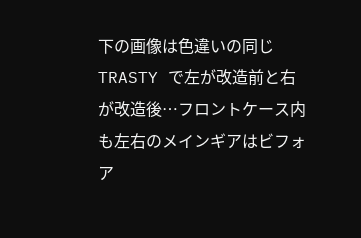下の画像は色違いの同じTRASTY で左が改造前と右が改造後…フロントケース内も左右のメインギアはビフォア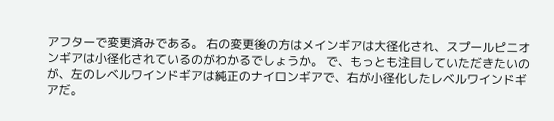アフターで変更済みである。 右の変更後の方はメインギアは大径化され、スプールピニオンギアは小径化されているのがわかるでしょうか。 で、もっとも注目していただきたいのが、左のレベルワインドギアは純正のナイロンギアで、右が小径化したレベルワインドギアだ。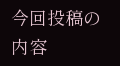今回投稿の内容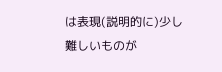は表現(説明的に)少し難しいものが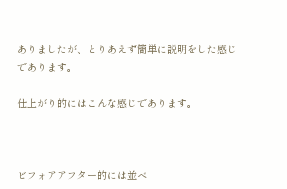ありましたが、とりあえず簡単に説明をした感じであります。

仕上がり的にはこんな感じであります。



ビフォアアフター的には並べ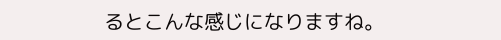るとこんな感じになりますね。